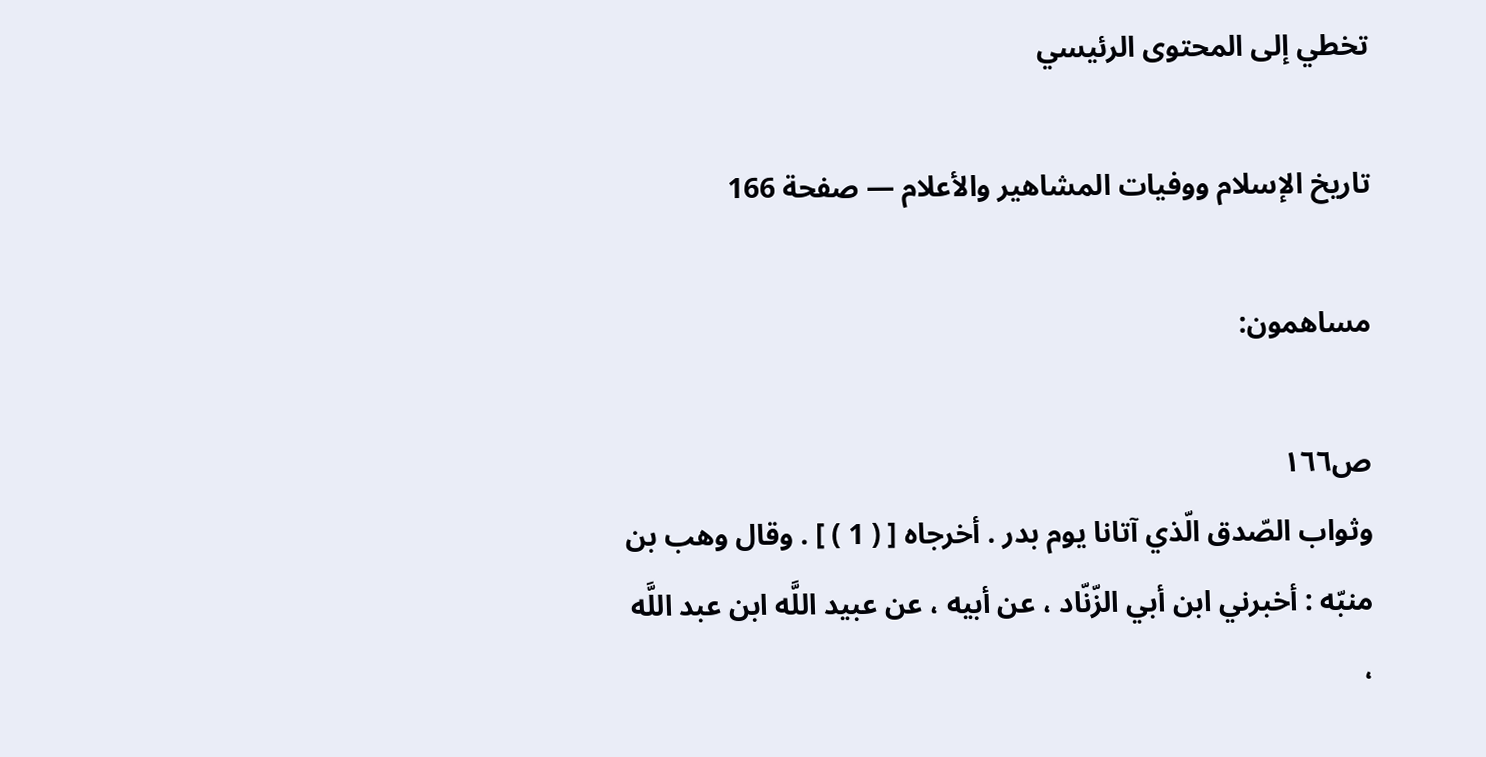تخطي إلى المحتوى الرئيسي

تاريخ الإسلام ووفيات المشاهير والأعلام — صفحة 166

مساهمون:

ص١٦٦
وثواب الصّدق الّذي آتانا يوم بدر . أخرجاه [ ( 1 ) ] . وقال وهب بن منبّه : أخبرني ابن أبي الزّنّاد ، عن أبيه ، عن عبيد اللَّه ابن عبد اللَّه ،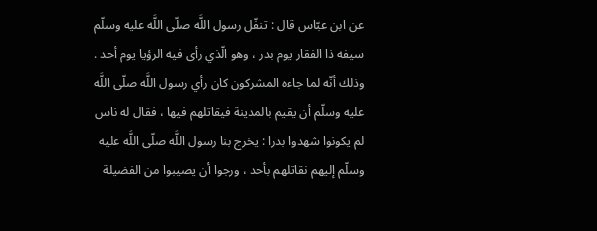عن ابن عبّاس قال : تنفّل رسول اللَّه صلّى اللَّه عليه وسلّم سيفه ذا الفقار يوم بدر ، وهو الّذي رأى فيه الرؤيا يوم أحد . وذلك أنّه لما جاءه المشركون كان رأي رسول اللَّه صلّى اللَّه عليه وسلّم أن يقيم بالمدينة فيقاتلهم فيها ، فقال له ناس لم يكونوا شهدوا بدرا : يخرج بنا رسول اللَّه صلّى اللَّه عليه وسلّم إليهم نقاتلهم بأحد ، ورجوا أن يصيبوا من الفضيلة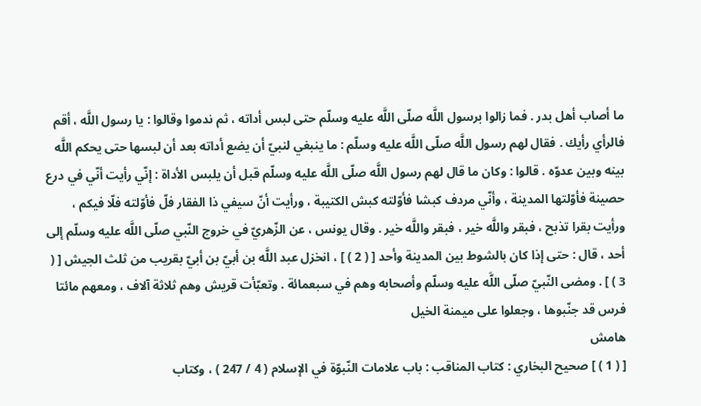ما أصاب أهل بدر . فما زالوا برسول اللَّه صلّى اللَّه عليه وسلّم حتى لبس أداته ، ثم ندموا وقالوا : يا رسول اللَّه ، أقم فالرأي رأيك . فقال لهم رسول اللَّه صلّى اللَّه عليه وسلّم : ما ينبغي لنبيّ أن يضع أداته بعد أن لبسها حتى يحكم اللَّه بينه وبين عدوّه . قالوا : وكان ما قال لهم رسول اللَّه صلّى اللَّه عليه وسلّم قبل أن يلبس الأداة : إنّي رأيت أنّي في درع حصينة فأوّلتها المدينة ، وأنّي مردف كبشا فأوّلته كبش الكتيبة ، ورأيت أنّ سيفي ذا الفقار فلّ فأوّلته فلّا فيكم ، ورأيت بقرا تذبح ، فبقر واللَّه خير ، فبقر واللَّه خير . وقال يونس ، عن الزّهريّ في خروج النّبي صلّى اللَّه عليه وسلّم إلى أحد ، قال : حتى إذا كان بالشوط بين المدينة وأحد [ ( 2 ) ] ، انخزل عبد اللَّه بن أبيّ بن أبيّ بقريب من ثلث الجيش [ ( 3 ) ] . ومضى النّبيّ صلّى اللَّه عليه وسلّم وأصحابه وهم في سبعمائة . وتعبّأت قريش وهم ثلاثة آلاف ، ومعهم مائتا فرس قد جنّبوها ، وجعلوا على ميمنة الخيل
هامش
[ ( 1 ) ] صحيح البخاري : كتاب المناقب : باب علامات النّبوّة في الإسلام ( 4 / 247 ) ، وكتاب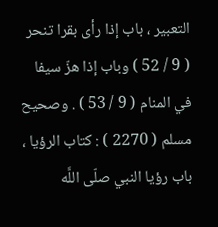التعبير ، باب إذا رأى بقرا تنحر ( 9 / 52 ) وباب إذا هزّ سيفا في المنام ( 9 / 53 ) . وصحيح مسلم ( 2270 ) : كتاب الرؤيا ، باب رؤيا النبي صلّى اللَّه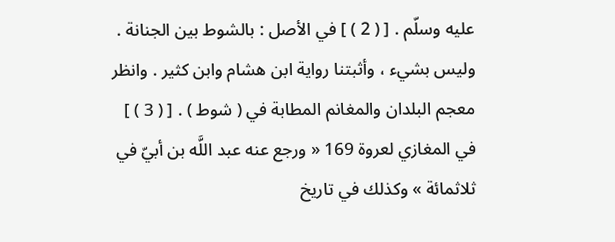عليه وسلّم . [ ( 2 ) ] في الأصل : بالشوط بين الجنانة . وليس بشيء ، وأثبتنا رواية ابن هشام وابن كثير . وانظر معجم البلدان والمغانم المطابة في ( شوط ) . [ ( 3 ) ] في المغازي لعروة 169 « ورجع عنه عبد اللَّه بن أبيّ في ثلاثمائة » وكذلك في تاريخ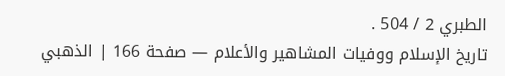الطبري 2 / 504 .
تاريخ الإسلام ووفيات المشاهير والأعلام — صفحة 166 | الذهبي